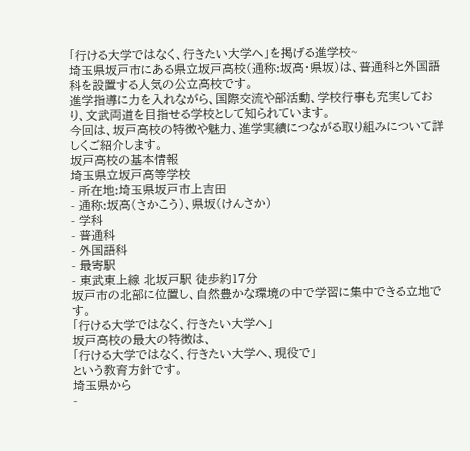「行ける大学ではなく、行きたい大学へ」を掲げる進学校~
埼玉県坂戸市にある県立坂戸高校(通称:坂高・県坂)は、普通科と外国語科を設置する人気の公立高校です。
進学指導に力を入れながら、国際交流や部活動、学校行事も充実しており、文武両道を目指せる学校として知られています。
今回は、坂戸高校の特徴や魅力、進学実績につながる取り組みについて詳しくご紹介します。
坂戸高校の基本情報
埼玉県立坂戸高等学校
- 所在地:埼玉県坂戸市上吉田
- 通称:坂高(さかこう)、県坂(けんさか)
- 学科
- 普通科
- 外国語科
- 最寄駅
- 東武東上線 北坂戸駅 徒歩約17分
坂戸市の北部に位置し、自然豊かな環境の中で学習に集中できる立地です。
「行ける大学ではなく、行きたい大学へ」
坂戸高校の最大の特徴は、
「行ける大学ではなく、行きたい大学へ、現役で」
という教育方針です。
埼玉県から
-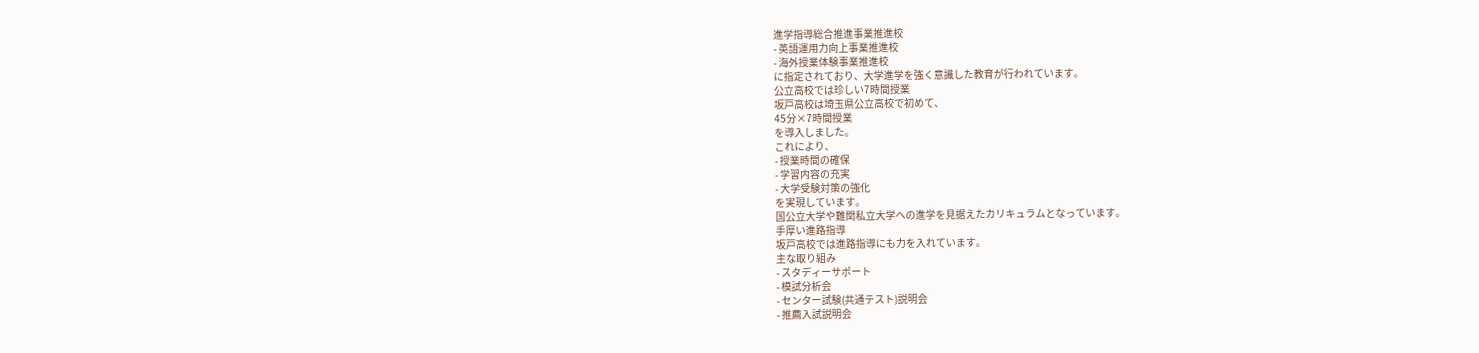進学指導総合推進事業推進校
- 英語運用力向上事業推進校
- 海外授業体験事業推進校
に指定されており、大学進学を強く意識した教育が行われています。
公立高校では珍しい7時間授業
坂戸高校は埼玉県公立高校で初めて、
45分×7時間授業
を導入しました。
これにより、
- 授業時間の確保
- 学習内容の充実
- 大学受験対策の強化
を実現しています。
国公立大学や難関私立大学への進学を見据えたカリキュラムとなっています。
手厚い進路指導
坂戸高校では進路指導にも力を入れています。
主な取り組み
- スタディーサポート
- 模試分析会
- センター試験(共通テスト)説明会
- 推薦入試説明会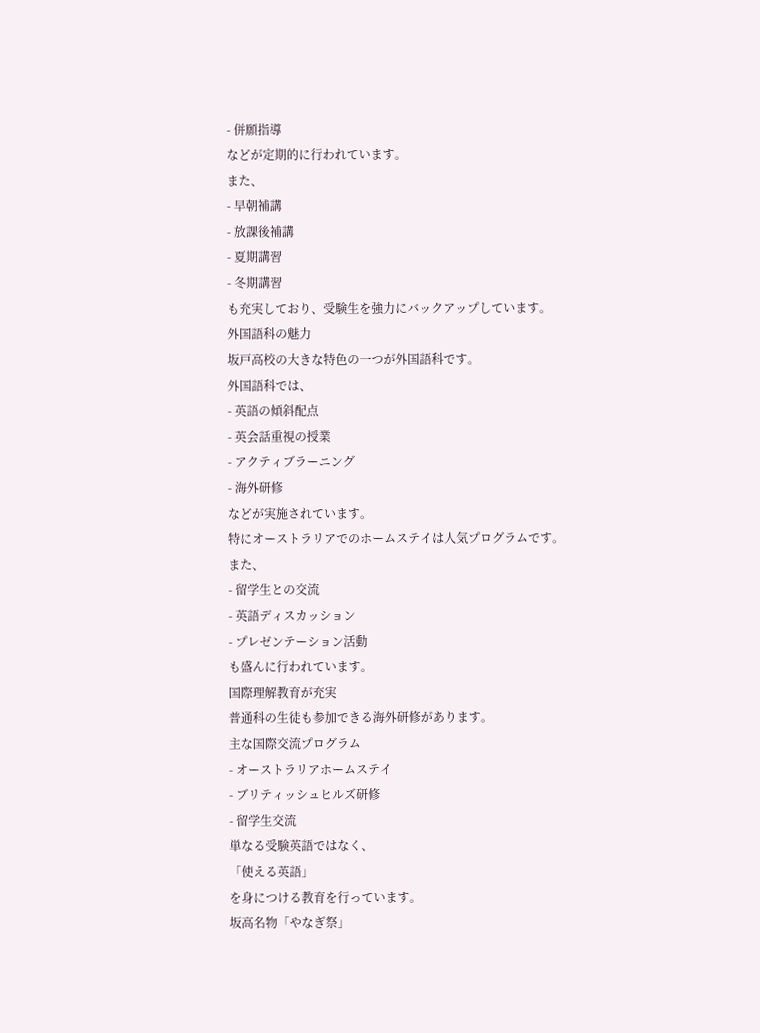- 併願指導
などが定期的に行われています。
また、
- 早朝補講
- 放課後補講
- 夏期講習
- 冬期講習
も充実しており、受験生を強力にバックアップしています。
外国語科の魅力
坂戸高校の大きな特色の一つが外国語科です。
外国語科では、
- 英語の傾斜配点
- 英会話重視の授業
- アクティブラーニング
- 海外研修
などが実施されています。
特にオーストラリアでのホームステイは人気プログラムです。
また、
- 留学生との交流
- 英語ディスカッション
- プレゼンテーション活動
も盛んに行われています。
国際理解教育が充実
普通科の生徒も参加できる海外研修があります。
主な国際交流プログラム
- オーストラリアホームステイ
- ブリティッシュヒルズ研修
- 留学生交流
単なる受験英語ではなく、
「使える英語」
を身につける教育を行っています。
坂高名物「やなぎ祭」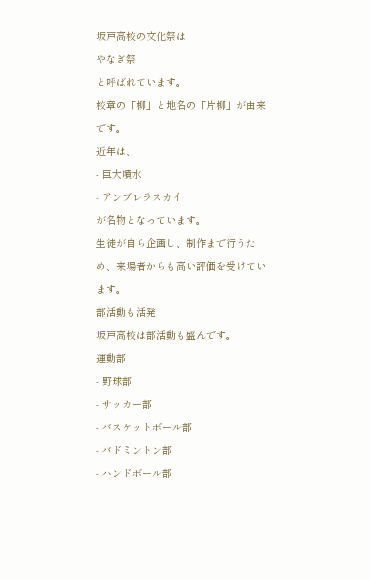坂戸高校の文化祭は
やなぎ祭
と呼ばれています。
校章の「柳」と地名の「片柳」が由来です。
近年は、
- 巨大噴水
- アンブレラスカイ
が名物となっています。
生徒が自ら企画し、制作まで行うため、来場者からも高い評価を受けています。
部活動も活発
坂戸高校は部活動も盛んです。
運動部
- 野球部
- サッカー部
- バスケットボール部
- バドミントン部
- ハンドボール部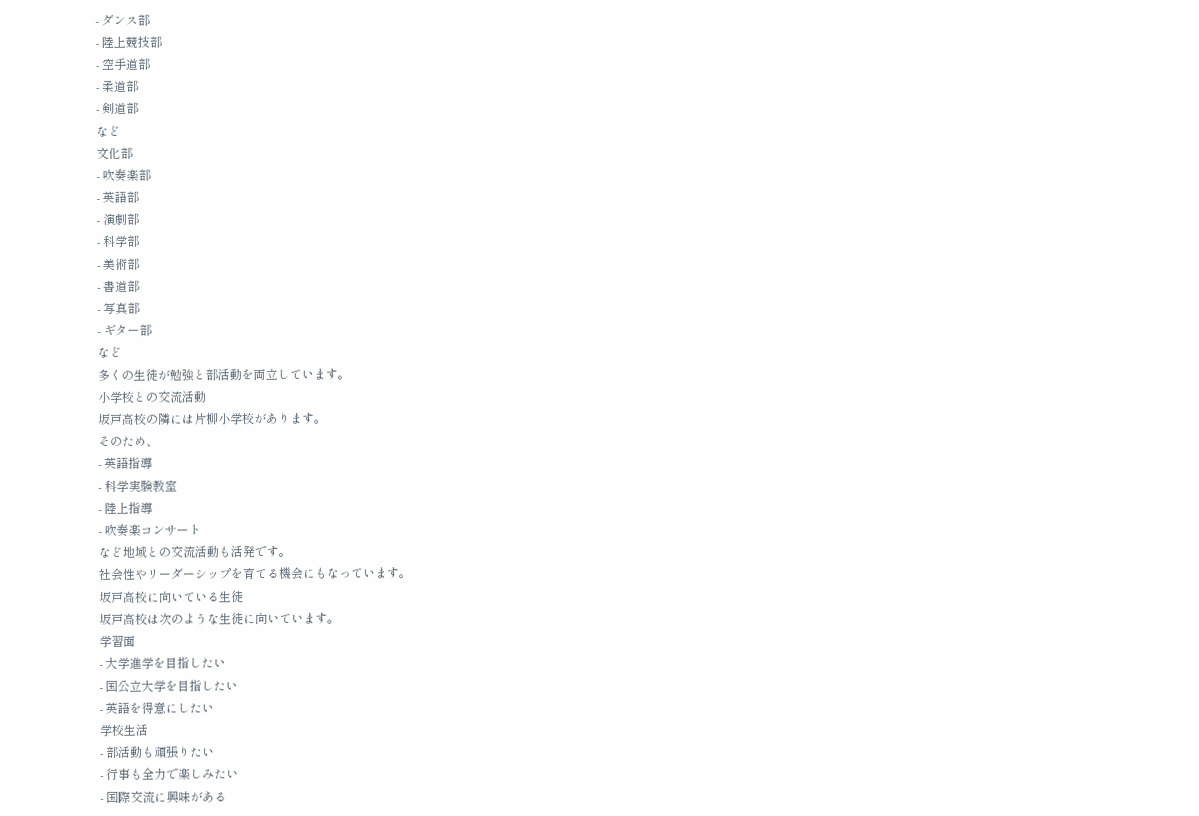- ダンス部
- 陸上競技部
- 空手道部
- 柔道部
- 剣道部
など
文化部
- 吹奏楽部
- 英語部
- 演劇部
- 科学部
- 美術部
- 書道部
- 写真部
- ギター部
など
多くの生徒が勉強と部活動を両立しています。
小学校との交流活動
坂戸高校の隣には片柳小学校があります。
そのため、
- 英語指導
- 科学実験教室
- 陸上指導
- 吹奏楽コンサート
など地域との交流活動も活発です。
社会性やリーダーシップを育てる機会にもなっています。
坂戸高校に向いている生徒
坂戸高校は次のような生徒に向いています。
学習面
- 大学進学を目指したい
- 国公立大学を目指したい
- 英語を得意にしたい
学校生活
- 部活動も頑張りたい
- 行事も全力で楽しみたい
- 国際交流に興味がある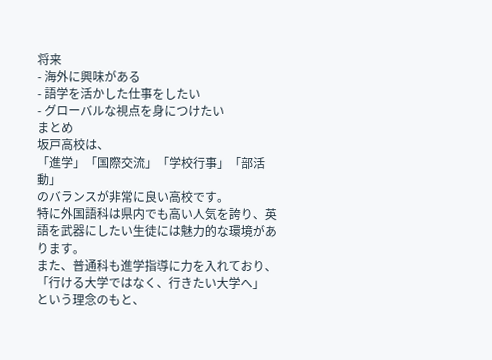将来
- 海外に興味がある
- 語学を活かした仕事をしたい
- グローバルな視点を身につけたい
まとめ
坂戸高校は、
「進学」「国際交流」「学校行事」「部活動」
のバランスが非常に良い高校です。
特に外国語科は県内でも高い人気を誇り、英語を武器にしたい生徒には魅力的な環境があります。
また、普通科も進学指導に力を入れており、
「行ける大学ではなく、行きたい大学へ」
という理念のもと、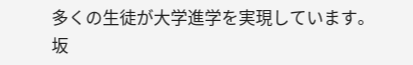多くの生徒が大学進学を実現しています。
坂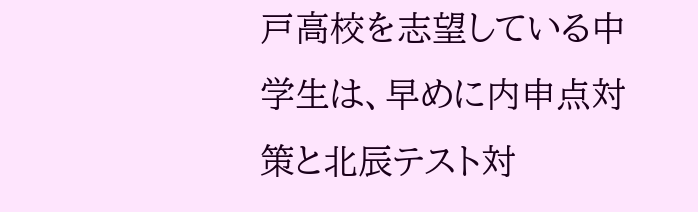戸高校を志望している中学生は、早めに内申点対策と北辰テスト対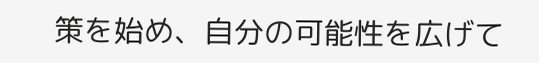策を始め、自分の可能性を広げて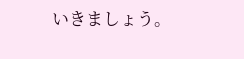いきましょう。